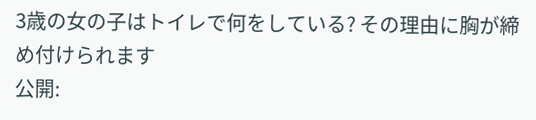3歳の女の子はトイレで何をしている? その理由に胸が締め付けられます
公開: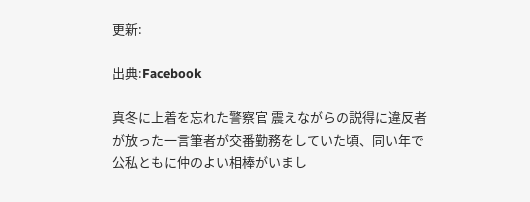更新:

出典:Facebook

真冬に上着を忘れた警察官 震えながらの説得に違反者が放った一言筆者が交番勤務をしていた頃、同い年で公私ともに仲のよい相棒がいまし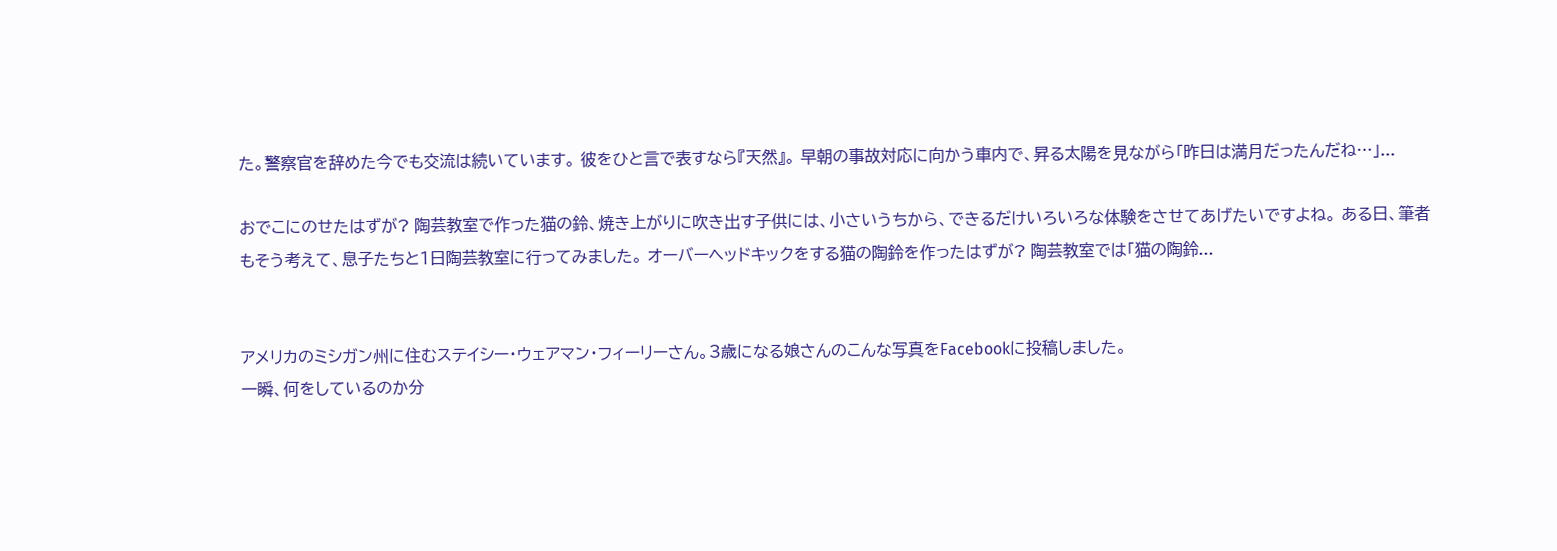た。警察官を辞めた今でも交流は続いています。 彼をひと言で表すなら『天然』。 早朝の事故対応に向かう車内で、昇る太陽を見ながら「昨日は満月だったんだね…」...

おでこにのせたはずが? 陶芸教室で作った猫の鈴、焼き上がりに吹き出す子供には、小さいうちから、できるだけいろいろな体験をさせてあげたいですよね。 ある日、筆者もそう考えて、息子たちと1日陶芸教室に行ってみました。 オーバーヘッドキックをする猫の陶鈴を作ったはずが? 陶芸教室では「猫の陶鈴...


アメリカのミシガン州に住むステイシー・ウェアマン・フィーリーさん。3歳になる娘さんのこんな写真をFacebookに投稿しました。
一瞬、何をしているのか分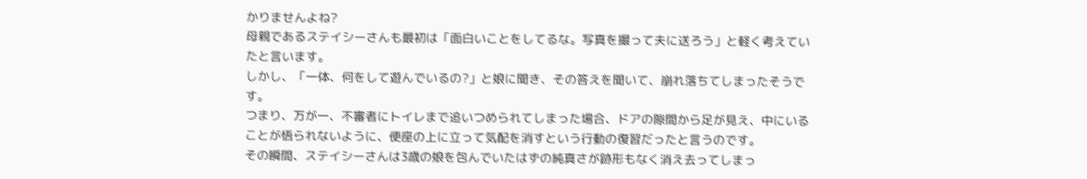かりませんよね?
母親であるステイシーさんも最初は「面白いことをしてるな。写真を撮って夫に送ろう」と軽く考えていたと言います。
しかし、「一体、何をして遊んでいるの?」と娘に聞き、その答えを聞いて、崩れ落ちてしまったそうです。
つまり、万が一、不審者にトイレまで追いつめられてしまった場合、ドアの隙間から足が見え、中にいることが悟られないように、便座の上に立って気配を消すという行動の復習だったと言うのです。
その瞬間、ステイシーさんは3歳の娘を包んでいたはずの純真さが跡形もなく消え去ってしまっ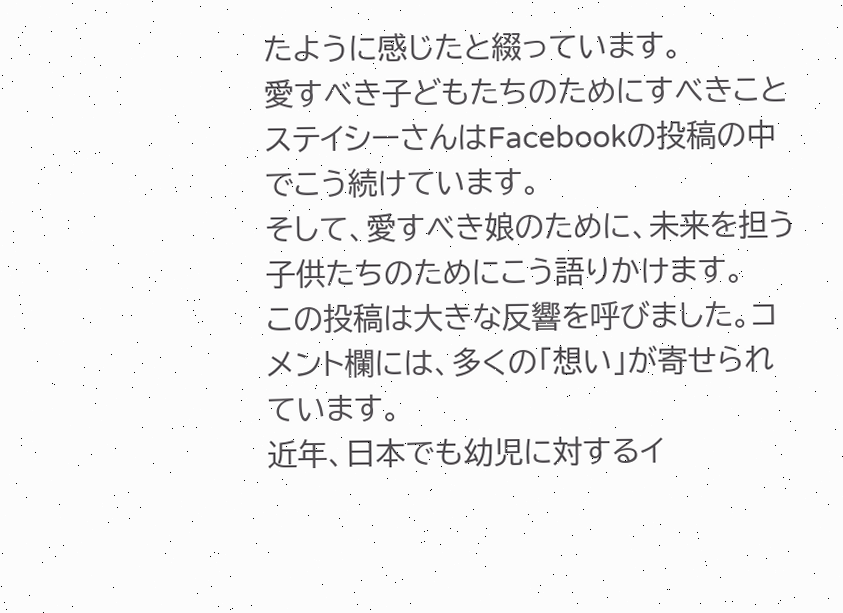たように感じたと綴っています。
愛すべき子どもたちのためにすべきこと
ステイシーさんはFacebookの投稿の中でこう続けています。
そして、愛すべき娘のために、未来を担う子供たちのためにこう語りかけます。
この投稿は大きな反響を呼びました。コメント欄には、多くの「想い」が寄せられています。
近年、日本でも幼児に対するイ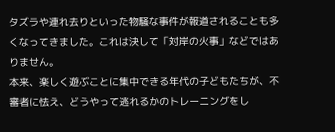タズラや連れ去りといった物騒な事件が報道されることも多くなってきました。これは決して「対岸の火事」などではありません。
本来、楽しく遊ぶことに集中できる年代の子どもたちが、不審者に怯え、どうやって逃れるかのトレーニングをし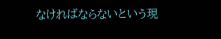なければならないという現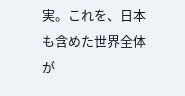実。これを、日本も含めた世界全体が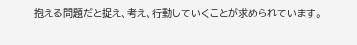抱える問題だと捉え、考え、行動していくことが求められています。